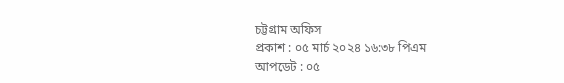চট্টগ্রাম অফিস
প্রকাশ : ০৫ মার্চ ২০২৪ ১৬:৩৮ পিএম
আপডেট : ০৫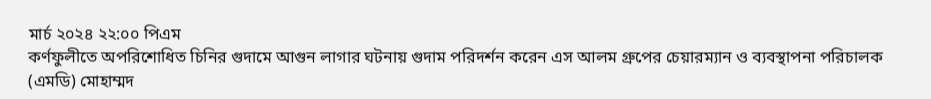মার্চ ২০২৪ ২২:০০ পিএম
কর্ণফুলীতে অপরিশোধিত চিনির গুদামে আগুন লাগার ঘটনায় গুদাম পরিদর্শন করেন এস আলম গ্রুপের চেয়ারম্যান ও ব্যবস্থাপনা পরিচালক (এমডি) মোহাম্মদ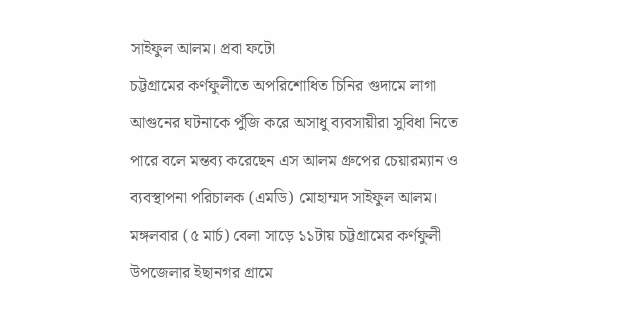সাইফুল আলম। প্রবা ফটো
চট্টগ্রামের কর্ণফুলীতে অপরিশোধিত চিনির গুদামে লাগা আগুনের ঘটনাকে পুঁজি করে অসাধু ব্যবসায়ীরা সুবিধা নিতে পারে বলে মন্তব্য করেছেন এস আলম গ্রুপের চেয়ারম্যান ও ব্যবস্থাপনা পরিচালক (এমডি) মোহাম্মদ সাইফুল আলম।
মঙ্গলবার (৫ মার্চ) বেলা সাড়ে ১১টায় চট্টগ্রামের কর্ণফুলী উপজেলার ইছানগর গ্রামে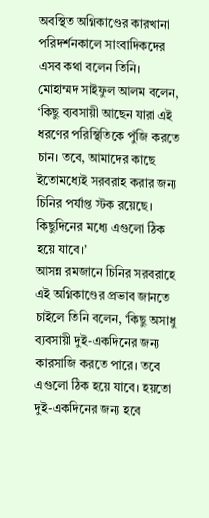অবস্থিত অগ্নিকাণ্ডের কারখানা পরিদর্শনকালে সাংবাদিকদের এসব কথা বলেন তিনি।
মোহাম্মদ সাইফুল আলম বলেন, ‘কিছু ব্যবসায়ী আছেন যারা এই ধরণের পরিস্থিতিকে পুঁজি করতে চান। তবে, আমাদের কাছে ইতোমধ্যেই সরবরাহ করার জন্য চিনির পর্যাপ্ত স্টক রয়েছে। কিছুদিনের মধ্যে এগুলো ঠিক হয়ে যাবে।’
আসন্ন রমজানে চিনির সরবরাহে এই অগ্নিকাণ্ডের প্রভাব জানতে চাইলে তিনি বলেন, ‘কিছু অসাধু ব্যবসায়ী দুই-একদিনের জন্য কারসাজি করতে পারে। তবে এগুলো ঠিক হয়ে যাবে। হয়তো দুই-একদিনের জন্য হবে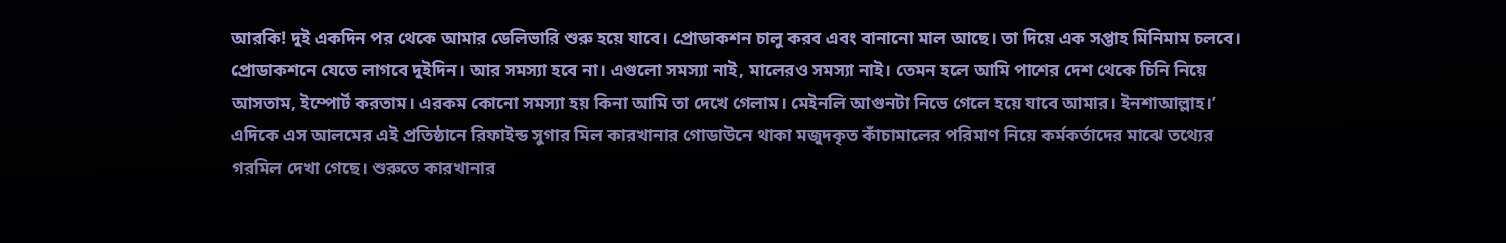আরকি! দুই একদিন পর থেকে আমার ডেলিভারি শুরু হয়ে যাবে। প্রোডাকশন চালু করব এবং বানানো মাল আছে। তা দিয়ে এক সপ্তাহ মিনিমাম চলবে। প্রোডাকশনে যেতে লাগবে দুইদিন। আর সমস্যা হবে না। এগুলো সমস্যা নাই, মালেরও সমস্যা নাই। তেমন হলে আমি পাশের দেশ থেকে চিনি নিয়ে আসতাম, ইম্পোর্ট করতাম। এরকম কোনো সমস্যা হয় কিনা আমি তা দেখে গেলাম। মেইনলি আগুনটা নিভে গেলে হয়ে যাবে আমার। ইনশাআল্লাহ।’
এদিকে এস আলমের এই প্রতিষ্ঠানে রিফাইন্ড সুগার মিল কারখানার গোডাউনে থাকা মজুদকৃত কাঁচামালের পরিমাণ নিয়ে কর্মকর্তাদের মাঝে তথ্যের গরমিল দেখা গেছে। শুরুতে কারখানার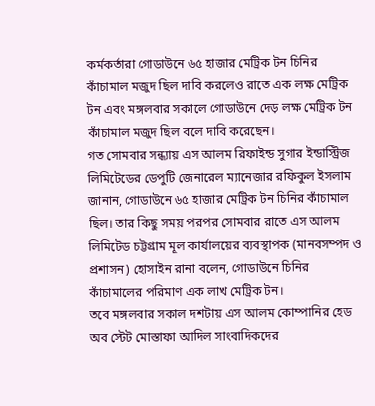কর্মকর্তারা গোডাউনে ৬৫ হাজার মেট্রিক টন চিনির কাঁচামাল মজুদ ছিল দাবি করলেও রাতে এক লক্ষ মেট্রিক টন এবং মঙ্গলবার সকালে গোডাউনে দেড় লক্ষ মেট্রিক টন কাঁচামাল মজুদ ছিল বলে দাবি করেছেন।
গত সোমবার সন্ধ্যায় এস আলম রিফাইন্ড সুগার ইন্ডাস্ট্রিজ লিমিটেডের ডেপুটি জেনারেল ম্যানেজার রফিকুল ইসলাম জানান, গোডাউনে ৬৫ হাজার মেট্রিক টন চিনির কাঁচামাল ছিল। তার কিছু সময় পরপর সোমবার রাতে এস আলম লিমিটেড চট্টগ্রাম মূল কার্যালয়ের ব্যবস্থাপক (মানবসম্পদ ও প্রশাসন) হোসাইন রানা বলেন, গোডাউনে চিনির কাঁচামালের পরিমাণ এক লাখ মেট্রিক টন।
তবে মঙ্গলবার সকাল দশটায় এস আলম কোম্পানির হেড অব স্টেট মোস্তাফা আদিল সাংবাদিকদের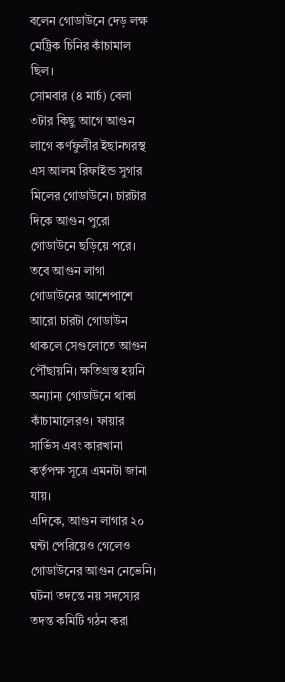বলেন গোডাউনে দেড় লক্ষ মেট্রিক চিনির কাঁচামাল ছিল।
সোমবার (৪ মার্চ) বেলা ৩টার কিছু আগে আগুন লাগে কর্ণফুলীর ইছানগরস্থ এস আলম রিফাইন্ড সুগার মিলের গোডাউনে। চারটার দিকে আগুন পুরো গোডাউনে ছড়িয়ে পরে। তবে আগুন লাগা গোডাউনের আশেপাশে আরো চারটা গোডাউন থাকলে সেগুলোতে আগুন পৌঁছায়নি। ক্ষতিগ্রস্ত হয়নি অন্যান্য গোডাউনে থাকা কাঁচামালেরও। ফায়ার সার্ভিস এবং কারখানা কর্তৃপক্ষ সূত্রে এমনটা জানা যায়।
এদিকে, আগুন লাগার ২০ ঘন্টা পেরিয়েও গেলেও গোডাউনের আগুন নেভেনি। ঘটনা তদন্তে নয় সদস্যের তদন্ত কমিটি গঠন করা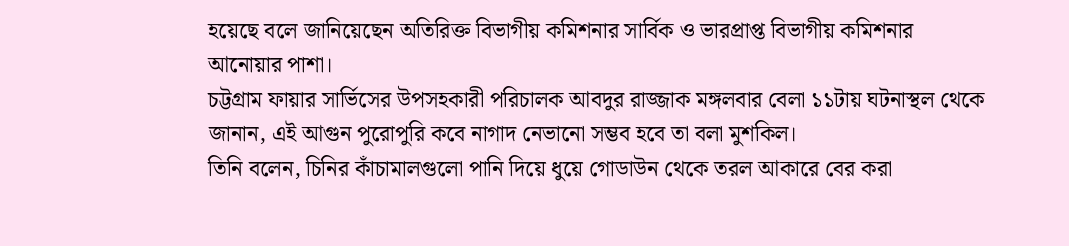হয়েছে বলে জানিয়েছেন অতিরিক্ত বিভাগীয় কমিশনার সার্বিক ও ভারপ্রাপ্ত বিভাগীয় কমিশনার আনোয়ার পাশা।
চট্টগ্রাম ফায়ার সার্ভিসের উপসহকারী পরিচালক আবদুর রাজ্জাক মঙ্গলবার বেলা ১১টায় ঘটনাস্থল থেকে জানান, এই আগুন পুরোপুরি কবে নাগাদ নেভানো সম্ভব হবে তা বলা মুশকিল।
তিনি বলেন, চিনির কাঁচামালগুলো পানি দিয়ে ধুয়ে গোডাউন থেকে তরল আকারে বের করা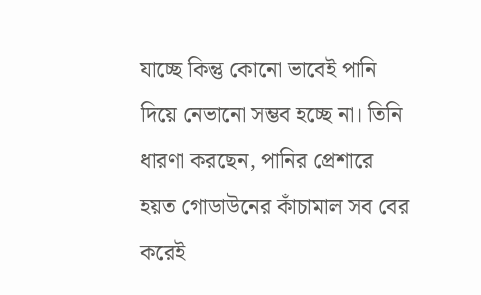যাচ্ছে কিন্তু কোনো ভাবেই পানি দিয়ে নেভানো সম্ভব হচ্ছে না। তিনি ধারণা করছেন, পানির প্রেশারে হয়ত গোডাউনের কাঁচামাল সব বের করেই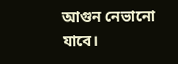আগুন নেভানো যাবে।